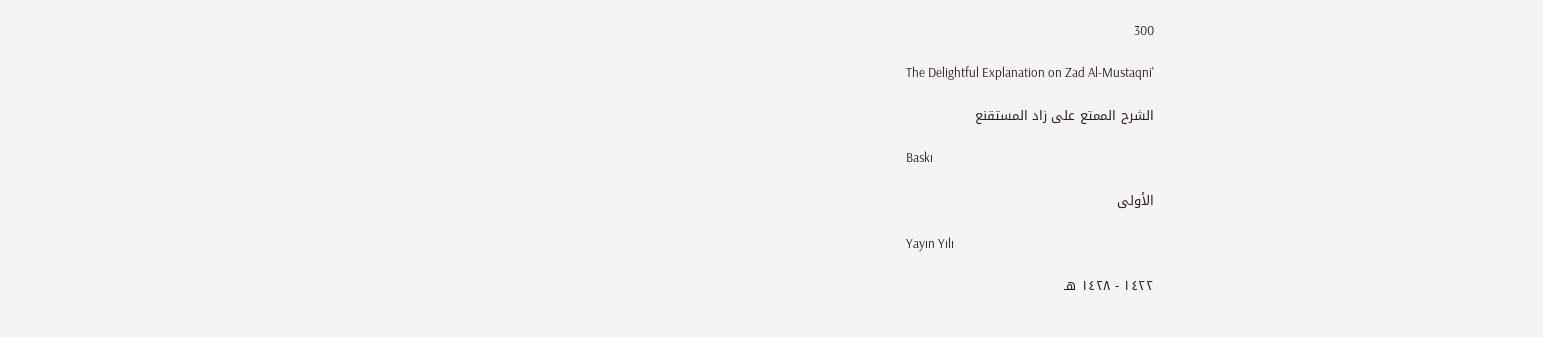300

The Delightful Explanation on Zad Al-Mustaqni'

الشرح الممتع على زاد المستقنع

Baskı

الأولى

Yayın Yılı

١٤٢٢ - ١٤٢٨ هـ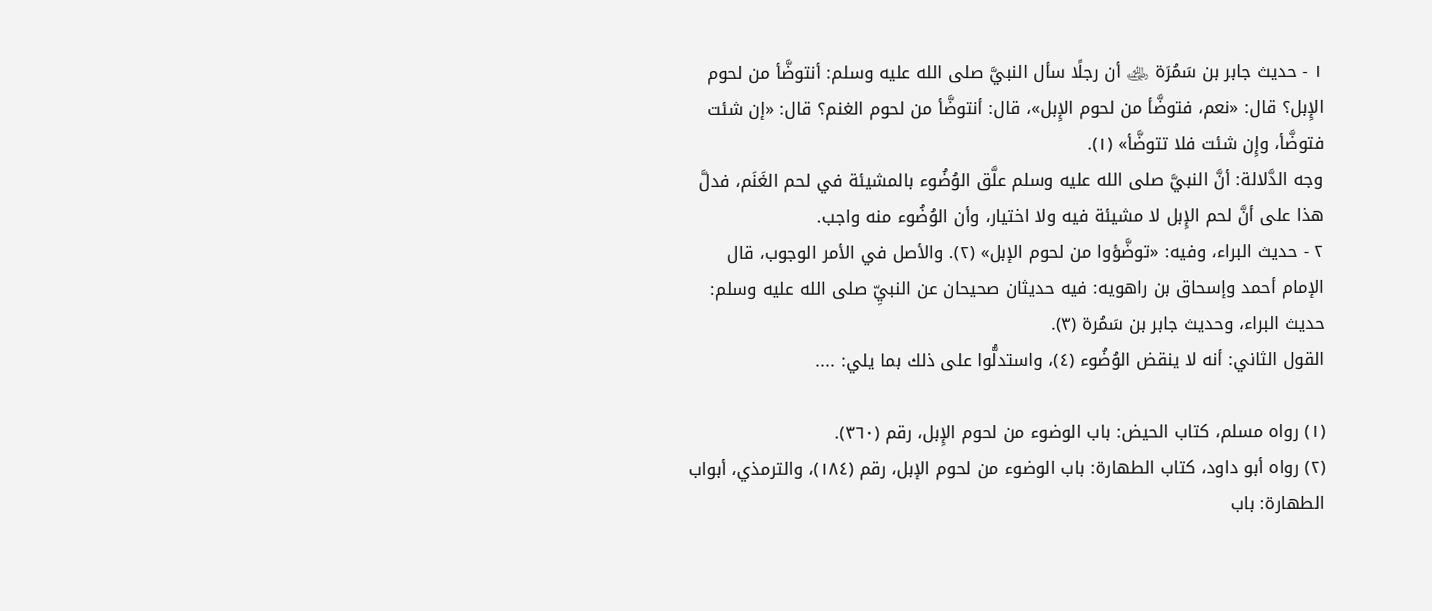١ - حديث جابر بن سَمُرَة ﵁ أن رجلًا سأل النبيَّ صلى الله عليه وسلم: أنتوضَّأ من لحوم الإِبل؟ قال: «نعم، فتوضَّأ من لحوم الإِبل»، قال: أنتوضَّأ من لحوم الغنم؟ قال: «إن شئت فتوضَّأ، وإِن شئت فلا تتوضَّأ» (١).
وجه الدَّلالة: أنَّ النبيَّ صلى الله عليه وسلم علَّق الوُضُوء بالمشيئة في لحم الغَنَم، فدلَّ هذا على أنَّ لحم الإِبل لا مشيئة فيه ولا اختيار، وأن الوُضُوء منه واجب.
٢ - حديث البراء، وفيه: «توضَّؤوا من لحوم الإبل» (٢). والأصل في الأمر الوجوب، قال الإمام أحمد وإسحاق بن راهويه: فيه حديثان صحيحان عن النبيِّ صلى الله عليه وسلم: حديث البراء، وحديث جابر بن سَمُرة (٣).
القول الثاني: أنه لا ينقض الوُضُوء (٤)، واستدلُّوا على ذلك بما يلي: ....

(١) رواه مسلم، كتاب الحيض: باب الوضوء من لحوم الإِبل، رقم (٣٦٠).
(٢) رواه أبو داود، كتاب الطهارة: باب الوضوء من لحوم الإبل، رقم (١٨٤)، والترمذي، أبواب الطهارة: باب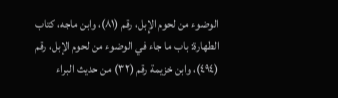الوضوء من لحوم الإِبل، رقم (٨١)، وابن ماجه، كتاب
الطهارة: باب ما جاء في الوضوء من لحوم الإبل، رقم (٤٩٤)، وابن خزيمة رقم (٣٢) من حديث البراء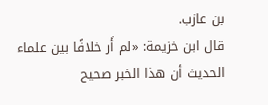بن عازب.
قال ابن خزيمة: «لم أَر خلافًا بين علماء الحديث أن هذا الخبر صحيح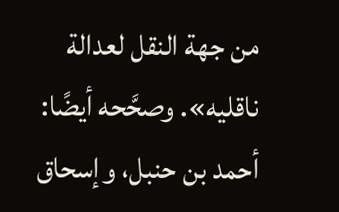من جهة النقل لعدالة ناقليه». وصحَّحه أيضًا: أحمد بن حنبل، وإسحاق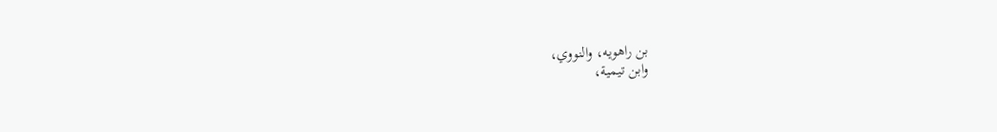بن راهويه، والنووي،
وابن تيمية،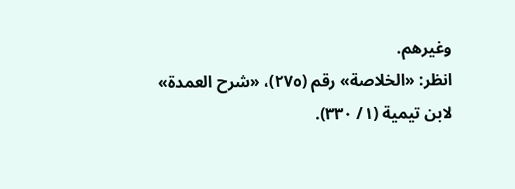وغيرهم.
انظر: «الخلاصة» رقم (٢٧٥)، «شرح العمدة» لابن تيمية (١/ ٣٣٠).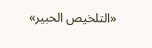«التلخيص الحبير»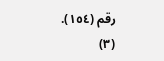رقم (١٥٤).
(٣)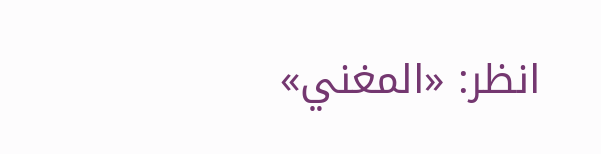انظر: «المغني»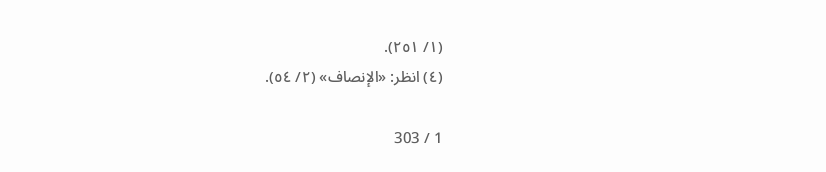(١/ ٢٥١).
(٤) انظر: «الإنصاف» (٢/ ٥٤).

1 / 303